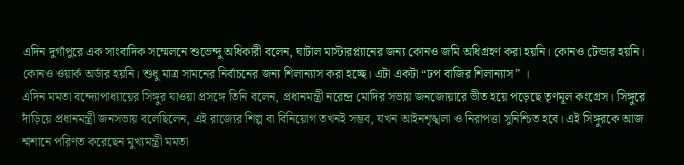এদিন দুর্গাপুরে এক সাংবাদিক সম্মেলনে শুভেন্দু অধিকারী বলেন, ঘাটাল মাস্টারপ্ল্যানের জন্য কোনও জমি অধিগ্রহণ করা হয়নি। কোনও টেন্ডার হয়নি। কোনও ওয়ার্ক অর্ডার হয়নি। শুধু মাত্র সামনের নির্বাচনের জন্য শিলান্যাস করা হচ্ছে। এটা একটা “ঢপ বাজির শিলান্যাস” ।
এদিন মমতা বন্দ্যোপাধ্যায়ের সিঙ্গুর যাওয়া প্রসঙ্গে তিনি বলেন, প্রধানমন্ত্রী নরেন্দ্র মোদির সভায় জনজোয়ারে ভীত হয়ে পড়েছে তৃণমূল কংগ্রেস। সিঙ্গুরে দাঁড়িয়ে প্রধানমন্ত্রী জনসভায় বলেছিলেন, এই রাজ্যের শিল্প বা বিনিয়োগ তখনই সম্ভব, যখন আইনশৃঙ্খলা ও নিরাপত্তা সুনিশ্চিত হবে। এই সিঙ্গুরকে আজ শ্মশানে পরিণত করেছেন মুখ্যমন্ত্রী মমতা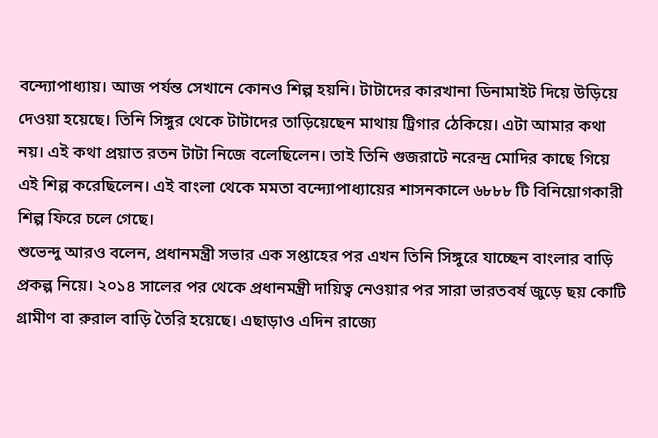বন্দ্যোপাধ্যায়। আজ পর্যন্ত সেখানে কোনও শিল্প হয়নি। টাটাদের কারখানা ডিনামাইট দিয়ে উড়িয়ে দেওয়া হয়েছে। তিনি সিঙ্গুর থেকে টাটাদের তাড়িয়েছেন মাথায় ট্রিগার ঠেকিয়ে। এটা আমার কথা নয়। এই কথা প্রয়াত রতন টাটা নিজে বলেছিলেন। তাই তিনি গুজরাটে নরেন্দ্র মোদির কাছে গিয়ে এই শিল্প করেছিলেন। এই বাংলা থেকে মমতা বন্দ্যোপাধ্যায়ের শাসনকালে ৬৮৮৮ টি বিনিয়োগকারী শিল্প ফিরে চলে গেছে।
শুভেন্দু আরও বলেন, প্রধানমন্ত্রী সভার এক সপ্তাহের পর এখন তিনি সিঙ্গুরে যাচ্ছেন বাংলার বাড়ি প্রকল্প নিয়ে। ২০১৪ সালের পর থেকে প্রধানমন্ত্রী দায়িত্ব নেওয়ার পর সারা ভারতবর্ষ জুড়ে ছয় কোটি গ্রামীণ বা রুরাল বাড়ি তৈরি হয়েছে। এছাড়াও এদিন রাজ্যে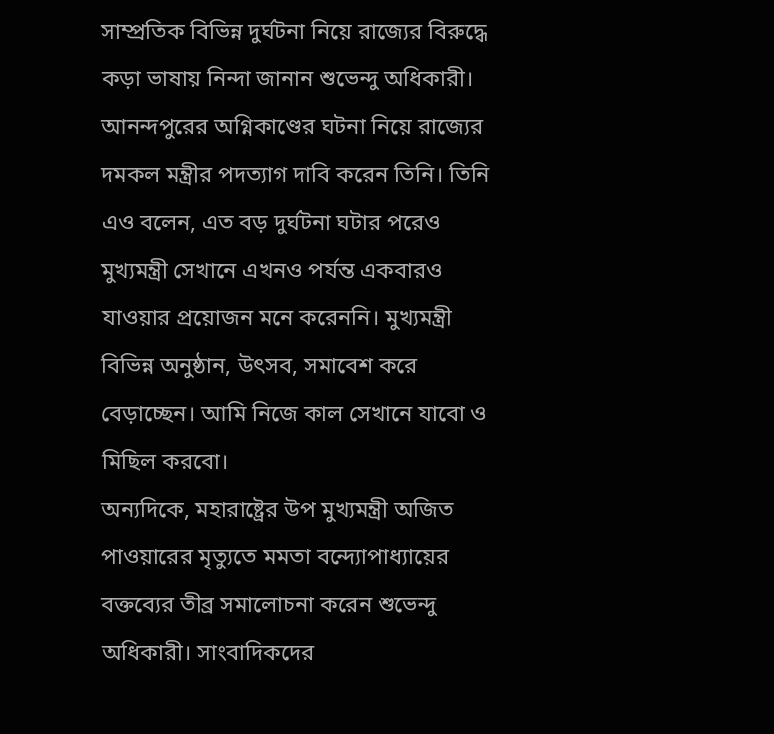সাম্প্রতিক বিভিন্ন দুর্ঘটনা নিয়ে রাজ্যের বিরুদ্ধে কড়া ভাষায় নিন্দা জানান শুভেন্দু অধিকারী।
আনন্দপুরের অগ্নিকাণ্ডের ঘটনা নিয়ে রাজ্যের দমকল মন্ত্রীর পদত্যাগ দাবি করেন তিনি। তিনি এও বলেন, এত বড় দুর্ঘটনা ঘটার পরেও মুখ্যমন্ত্রী সেখানে এখনও পর্যন্ত একবারও যাওয়ার প্রয়োজন মনে করেননি। মুখ্যমন্ত্রী বিভিন্ন অনুষ্ঠান, উৎসব, সমাবেশ করে বেড়াচ্ছেন। আমি নিজে কাল সেখানে যাবো ও মিছিল করবো।
অন্যদিকে, মহারাষ্ট্রের উপ মুখ্যমন্ত্রী অজিত পাওয়ারের মৃত্যুতে মমতা বন্দ্যোপাধ্যায়ের বক্তব্যের তীব্র সমালোচনা করেন শুভেন্দু অধিকারী। সাংবাদিকদের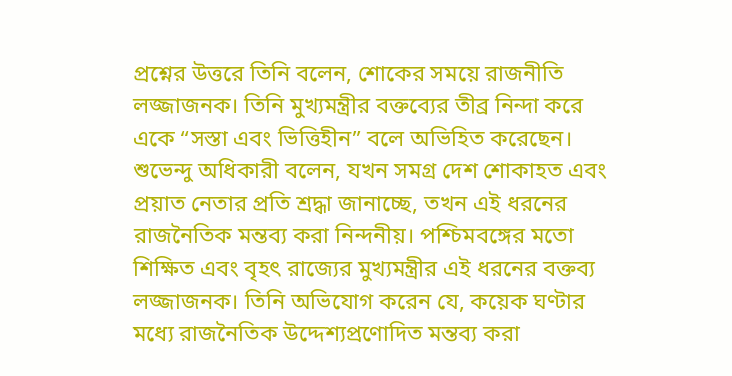প্রশ্নের উত্তরে তিনি বলেন, শোকের সময়ে রাজনীতি লজ্জাজনক। তিনি মুখ্যমন্ত্রীর বক্তব্যের তীব্র নিন্দা করে একে “সস্তা এবং ভিত্তিহীন” বলে অভিহিত করেছেন।
শুভেন্দু অধিকারী বলেন, যখন সমগ্র দেশ শোকাহত এবং প্রয়াত নেতার প্রতি শ্রদ্ধা জানাচ্ছে, তখন এই ধরনের রাজনৈতিক মন্তব্য করা নিন্দনীয়। পশ্চিমবঙ্গের মতো শিক্ষিত এবং বৃহৎ রাজ্যের মুখ্যমন্ত্রীর এই ধরনের বক্তব্য লজ্জাজনক। তিনি অভিযোগ করেন যে, কয়েক ঘণ্টার মধ্যে রাজনৈতিক উদ্দেশ্যপ্রণোদিত মন্তব্য করা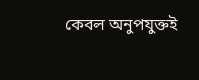কেবল অনুপযুক্তই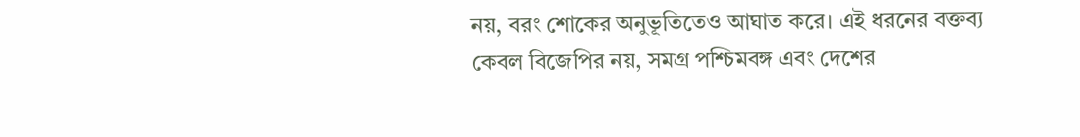নয়, বরং শোকের অনুভূতিতেও আঘাত করে। এই ধরনের বক্তব্য কেবল বিজেপির নয়, সমগ্র পশ্চিমবঙ্গ এবং দেশের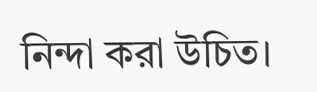নিন্দা করা উচিত।